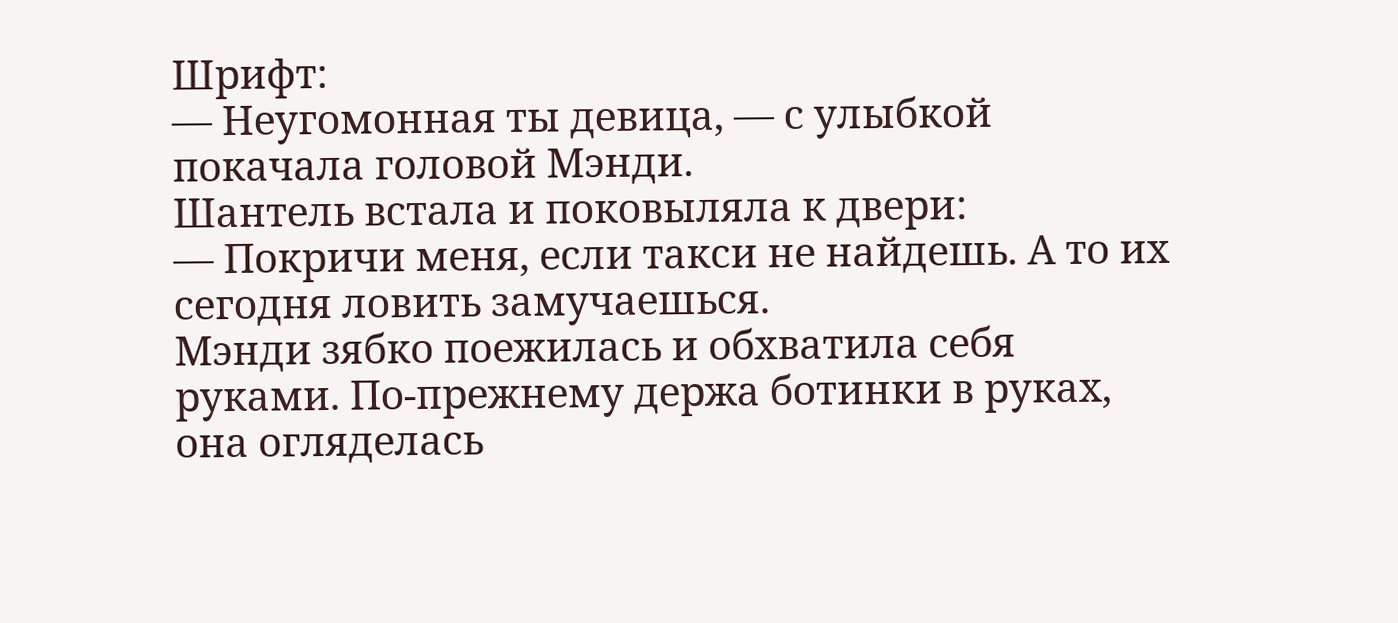Шрифт:
— Неугомонная ты девица, — с улыбкой покачала головой Мэнди.
Шантель встала и поковыляла к двери:
— Покричи меня, если такси не найдешь. А то их сегодня ловить замучаешься.
Мэнди зябко поежилась и обхватила себя руками. По-прежнему держа ботинки в руках, она огляделась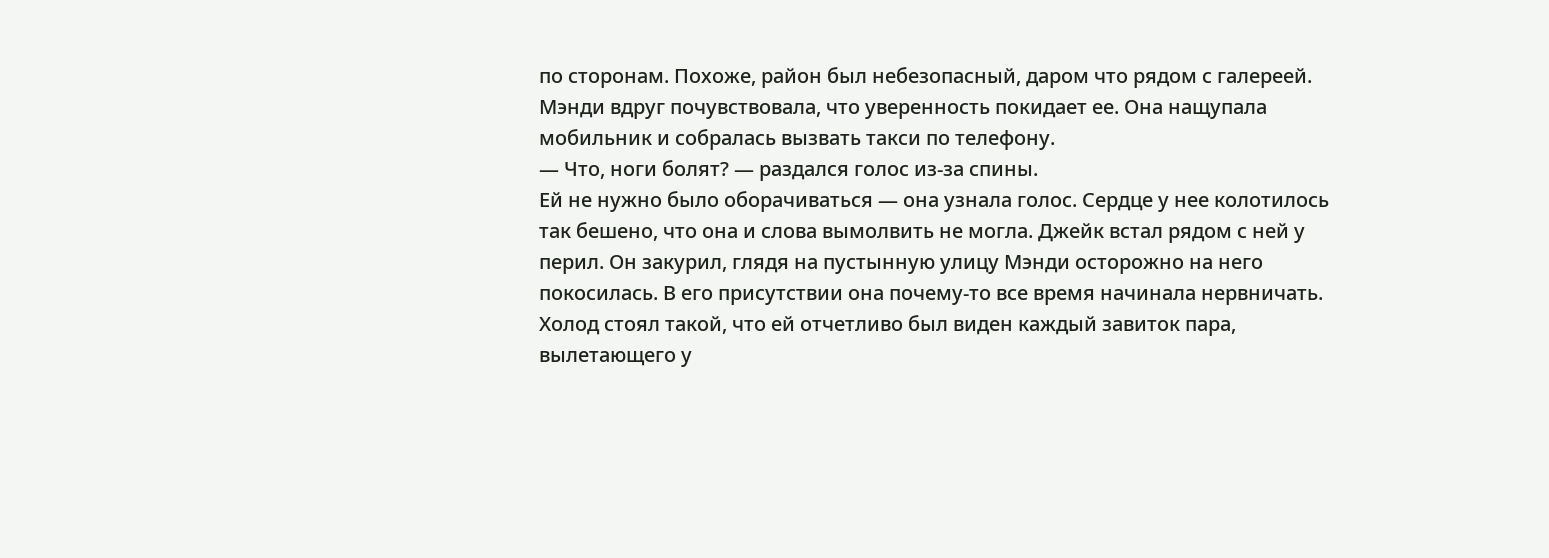по сторонам. Похоже, район был небезопасный, даром что рядом с галереей. Мэнди вдруг почувствовала, что уверенность покидает ее. Она нащупала мобильник и собралась вызвать такси по телефону.
— Что, ноги болят? — раздался голос из-за спины.
Ей не нужно было оборачиваться — она узнала голос. Сердце у нее колотилось так бешено, что она и слова вымолвить не могла. Джейк встал рядом с ней у перил. Он закурил, глядя на пустынную улицу Мэнди осторожно на него покосилась. В его присутствии она почему-то все время начинала нервничать. Холод стоял такой, что ей отчетливо был виден каждый завиток пара, вылетающего у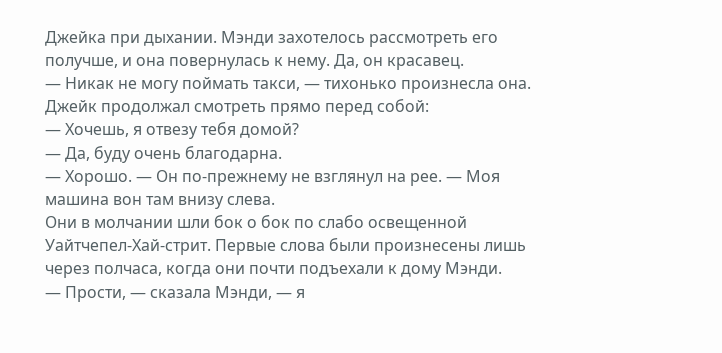Джейка при дыхании. Мэнди захотелось рассмотреть его получше, и она повернулась к нему. Да, он красавец.
— Никак не могу поймать такси, — тихонько произнесла она.
Джейк продолжал смотреть прямо перед собой:
— Хочешь, я отвезу тебя домой?
— Да, буду очень благодарна.
— Хорошо. — Он по-прежнему не взглянул на рее. — Моя машина вон там внизу слева.
Они в молчании шли бок о бок по слабо освещенной Уайтчепел-Хай-стрит. Первые слова были произнесены лишь через полчаса, когда они почти подъехали к дому Мэнди.
— Прости, — сказала Мэнди, — я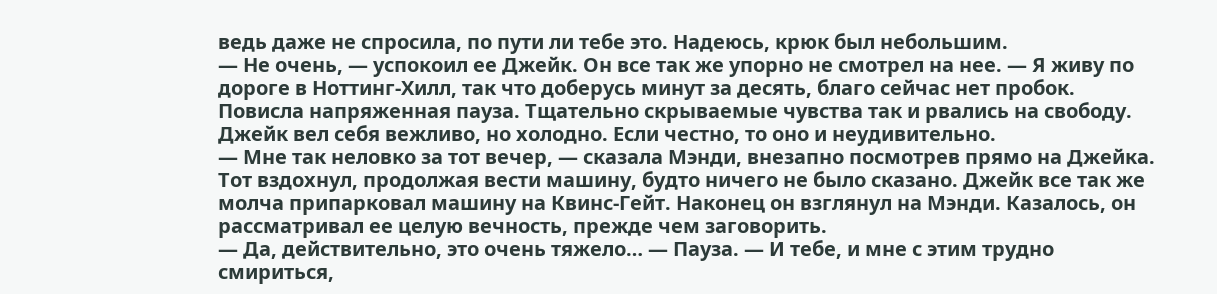ведь даже не спросила, по пути ли тебе это. Надеюсь, крюк был небольшим.
— Не очень, — успокоил ее Джейк. Он все так же упорно не смотрел на нее. — Я живу по дороге в Ноттинг-Хилл, так что доберусь минут за десять, благо сейчас нет пробок.
Повисла напряженная пауза. Тщательно скрываемые чувства так и рвались на свободу. Джейк вел себя вежливо, но холодно. Если честно, то оно и неудивительно.
— Мне так неловко за тот вечер, — сказала Мэнди, внезапно посмотрев прямо на Джейка.
Тот вздохнул, продолжая вести машину, будто ничего не было сказано. Джейк все так же молча припарковал машину на Квинс-Гейт. Наконец он взглянул на Мэнди. Казалось, он рассматривал ее целую вечность, прежде чем заговорить.
— Да, действительно, это очень тяжело… — Пауза. — И тебе, и мне с этим трудно смириться,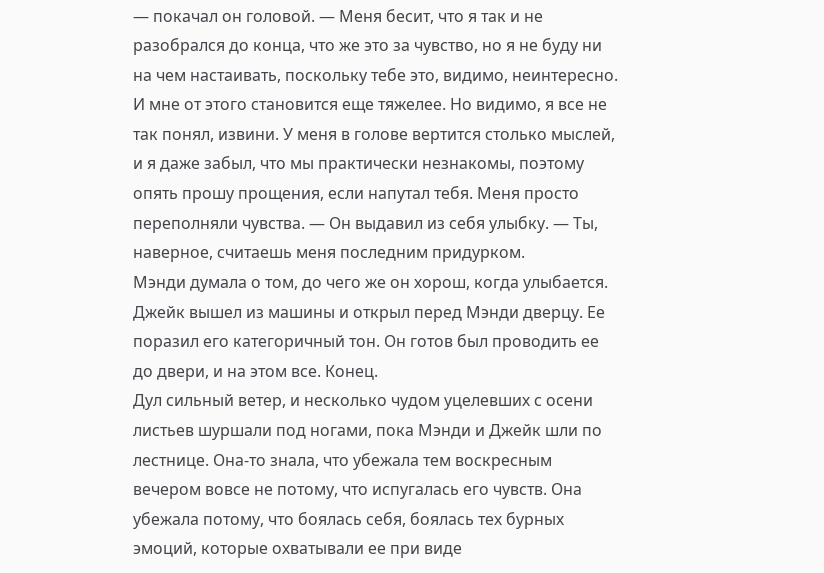— покачал он головой. — Меня бесит, что я так и не разобрался до конца, что же это за чувство, но я не буду ни на чем настаивать, поскольку тебе это, видимо, неинтересно. И мне от этого становится еще тяжелее. Но видимо, я все не так понял, извини. У меня в голове вертится столько мыслей, и я даже забыл, что мы практически незнакомы, поэтому опять прошу прощения, если напутал тебя. Меня просто переполняли чувства. — Он выдавил из себя улыбку. — Ты, наверное, считаешь меня последним придурком.
Мэнди думала о том, до чего же он хорош, когда улыбается.
Джейк вышел из машины и открыл перед Мэнди дверцу. Ее поразил его категоричный тон. Он готов был проводить ее до двери, и на этом все. Конец.
Дул сильный ветер, и несколько чудом уцелевших с осени листьев шуршали под ногами, пока Мэнди и Джейк шли по лестнице. Она-то знала, что убежала тем воскресным вечером вовсе не потому, что испугалась его чувств. Она убежала потому, что боялась себя, боялась тех бурных эмоций, которые охватывали ее при виде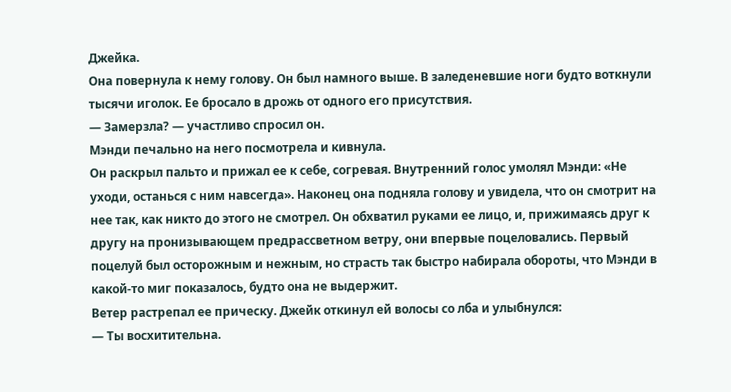Джейка.
Она повернула к нему голову. Он был намного выше. В заледеневшие ноги будто воткнули тысячи иголок. Ее бросало в дрожь от одного его присутствия.
— Замерзла? — участливо спросил он.
Мэнди печально на него посмотрела и кивнула.
Он раскрыл пальто и прижал ее к себе, согревая. Внутренний голос умолял Мэнди: «Не уходи, останься с ним навсегда». Наконец она подняла голову и увидела, что он смотрит на нее так, как никто до этого не смотрел. Он обхватил руками ее лицо, и, прижимаясь друг к другу на пронизывающем предрассветном ветру, они впервые поцеловались. Первый поцелуй был осторожным и нежным, но страсть так быстро набирала обороты, что Мэнди в какой-то миг показалось, будто она не выдержит.
Ветер растрепал ее прическу. Джейк откинул ей волосы со лба и улыбнулся:
— Ты восхитительна.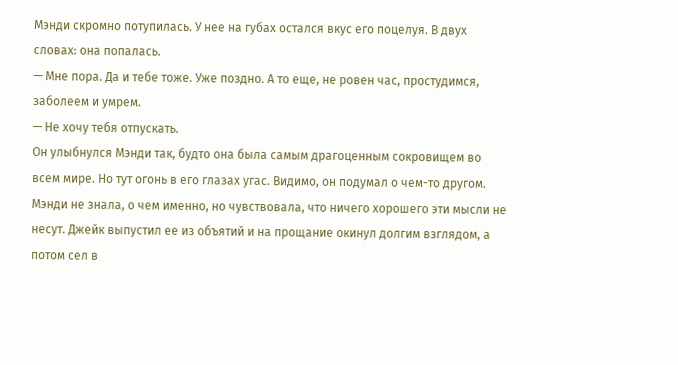Мэнди скромно потупилась. У нее на губах остался вкус его поцелуя. В двух словах: она попалась.
— Мне пора. Да и тебе тоже. Уже поздно. А то еще, не ровен час, простудимся, заболеем и умрем.
— Не хочу тебя отпускать.
Он улыбнулся Мэнди так, будто она была самым драгоценным сокровищем во всем мире. Но тут огонь в его глазах угас. Видимо, он подумал о чем-то другом. Мэнди не знала, о чем именно, но чувствовала, что ничего хорошего эти мысли не несут. Джейк выпустил ее из объятий и на прощание окинул долгим взглядом, а потом сел в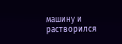машину и растворился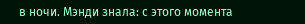в ночи. Мэнди знала: с этого момента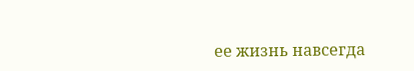ее жизнь навсегда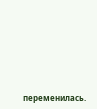переменилась.